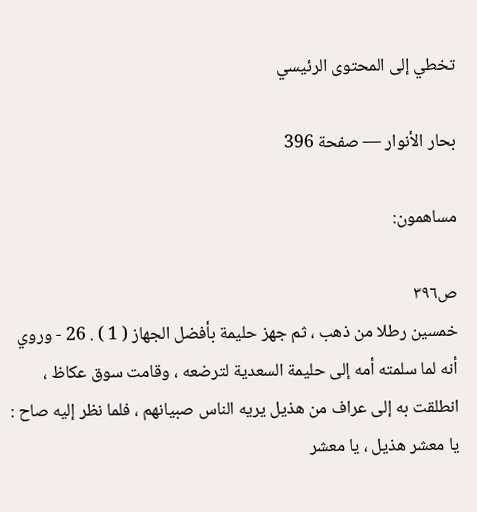تخطي إلى المحتوى الرئيسي

بحار الأنوار — صفحة 396

مساهمون:

ص٣٩٦
خمسين رطلا من ذهب ، ثم جهز حليمة بأفضل الجهاز ( 1 ) . 26 - وروي أنه لما سلمته أمه إلى حليمة السعدية لترضعه ، وقامت سوق عكاظ ، انطلقت به إلى عراف من هذيل يريه الناس صبيانهم ، فلما نظر إليه صاح : يا معشر هذيل ، يا معشر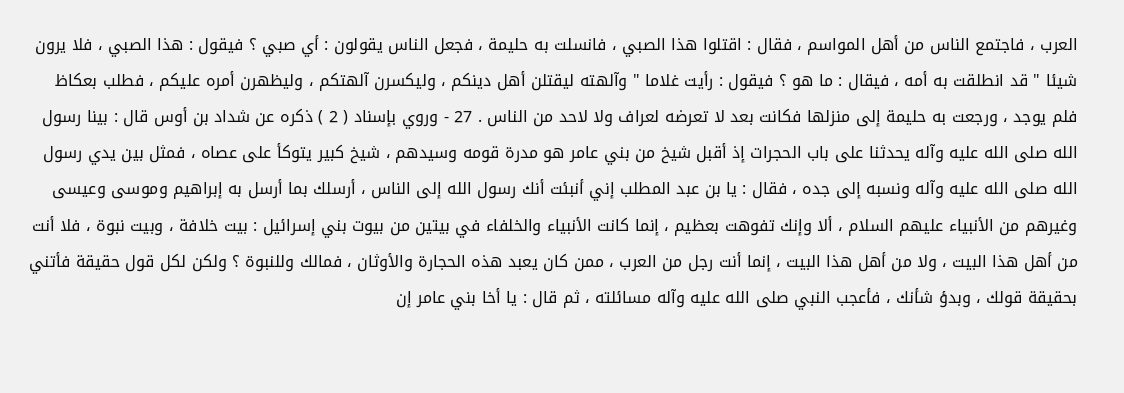العرب ، فاجتمع الناس من أهل المواسم ، فقال : اقتلوا هذا الصبي ، فانسلت به حليمة ، فجعل الناس يقولون : أي صبي ؟ فيقول : هذا الصبي ، فلا يرون شيئا " قد انطلقت به أمه ، فيقال : ما هو ؟ فيقول : رأيت غلاما " وآلهته ليقتلن أهل دينكم ، وليكسرن آلهتكم ، وليظهرن أمره عليكم ، فطلب بعكاظ فلم يوجد ، ورجعت به حليمة إلى منزلها فكانت بعد لا تعرضه لعراف ولا لاحد من الناس . 27 - وروي بإسناد ( 2 ) ذكره عن شداد بن أوس قال : بينا رسول الله صلى الله عليه وآله يحدثنا على باب الحجرات إذ أقبل شيخ من بني عامر هو مدرة قومه وسيدهم ، شيخ كبير يتوكأ على عصاه ، فمثل بين يدي رسول الله صلى الله عليه وآله ونسبه إلى جده ، فقال : يا بن عبد المطلب إني أنبئت أنك رسول الله إلى الناس ، أرسلك بما أرسل به إبراهيم وموسى وعيسى وغيرهم من الأنبياء عليهم السلام ، ألا وإنك تفوهت بعظيم ، إنما كانت الأنبياء والخلفاء في بيتين من بيوت بني إسرائيل : بيت خلافة ، وبيت نبوة ، فلا أنت من أهل هذا البيت ، ولا من أهل هذا البيت ، إنما أنت رجل من العرب ، ممن كان يعبد هذه الحجارة والأوثان ، فمالك وللنبوة ؟ ولكن لكل قول حقيقة فأتني بحقيقة قولك ، وبدؤ شأنك ، فأعجب النبي صلى الله عليه وآله مسائلته ، ثم قال : يا أخا بني عامر إن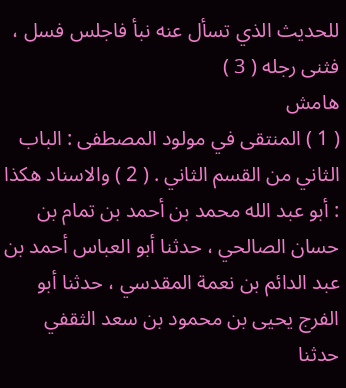للحديث الذي تسأل عنه نبأ فاجلس فسل ، فثنى رجله ( 3 )
هامش
( 1 ) المنتقى في مولود المصطفى : الباب الثاني من القسم الثاني . ( 2 ) والاسناد هكذا : أبو عبد الله محمد بن أحمد بن تمام بن حسان الصالحي ، حدثنا أبو العباس أحمد بن عبد الدائم بن نعمة المقدسي ، حدثنا أبو الفرج يحيى بن محمود بن سعد الثقفي حدثنا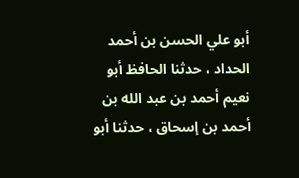أبو علي الحسن بن أحمد الحداد ، حدثنا الحافظ أبو نعيم أحمد بن عبد الله بن أحمد بن إسحاق ، حدثنا أبو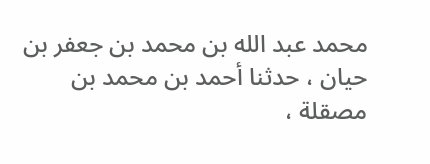محمد عبد الله بن محمد بن جعفر بن حيان ، حدثنا أحمد بن محمد بن مصقلة ،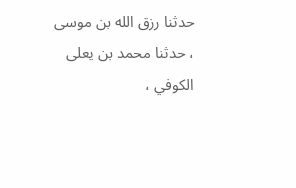حدثنا رزق الله بن موسى ، حدثنا محمد بن يعلى الكوفي ،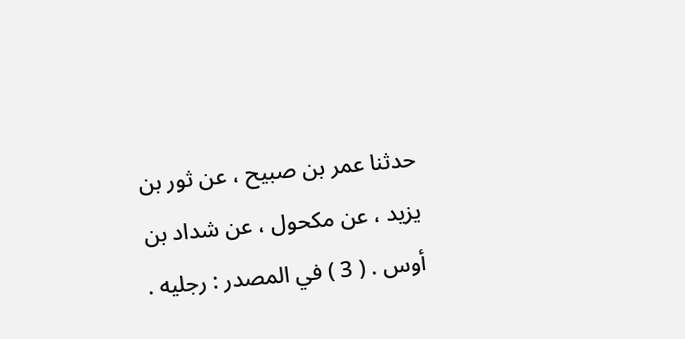حدثنا عمر بن صبيح ، عن ثور بن يزيد ، عن مكحول ، عن شداد بن أوس . ( 3 ) في المصدر : رجليه .